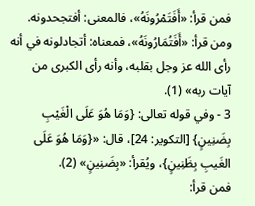فمن قرأ: «أَفَتَمْرُونَهُ»، فالمعنى: أفتجحدونه.
ومن قرأ: «أَفَتُمَارُونَهُ»، فمعناه: أتجادلونه في أنه رأى الله عز وجل بقلبه، وأنه رأى الكبرى من آيات ربه» (1).
3 - وفي قوله تعالى: {وَمَا هُوَ عَلَى الْغَيْبِ بِضَنِينٍ} [التكوير: 24]، قال: «{وَمَا هُوَ عَلَى الغَيبِ بِظَنِينٍ}، ويُقرأ: «بِضَنِينٍ» (2).
فمن قرأ: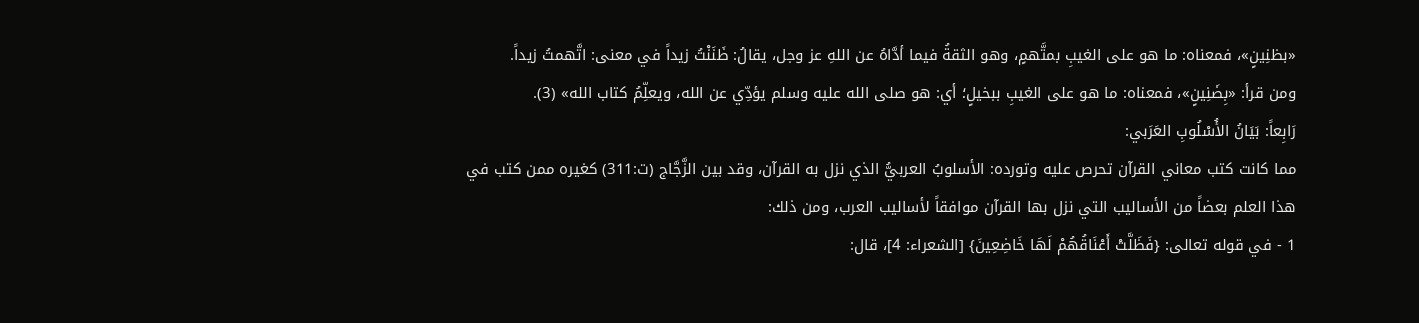«بظنِينٍ»، فمعناه: ما هو على الغيبِ بمتَّهمٍ، وهو الثقةُ فيما أدَّاهُ عن اللهِ عز وجل، يقالُ: ظَنَنْتُ زيداً في معنى: اتَّهمتُ زيداً.
ومن قرأ: «بِضَنِينٍ»، فمعناه: ما هو على الغيبِ ببخيلٍ؛ أي: هو صلى الله عليه وسلم يؤدِّي عن الله، ويعلِّمُ كتاب الله» (3).
رَابِعاً: بَيَانُ الأُسْلُوبِ العَرَبي:
مما كانت كتب معاني القرآن تحرص عليه وتورده: الأسلوبُ العربيُّ الذي نزل به القرآن، وقد بين الزَّجَّاج (ت:311) كغيره ممن كتب في هذا العلم بعضاً من الأساليب التي نزل بها القرآن موافقاً لأساليب العرب، ومن ذلك:
1 - في قوله تعالى: {فَظَلَّتْ أَعْنَاقُهُمْ لَهَا خَاضِعِينَ} [الشعراء: 4]، قال: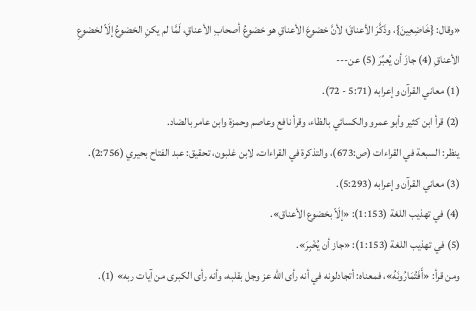«وقال: {خَاضِعِينَ}، وذَكَّرَ الأعناقَ؛ لأنَّ خضوعَ الأعناقِ هو خضوعُ أصحابِ الأعناقِ، لَمَّا لم يكنِ الخضوعُ إلَاّ لخضوعِ الأعناقِ (4) جازَ أن يُعبِّرَ (5) عن---
(1) معاني القرآن وإعرابه (5:71 - 72).
(2) قرأ ابن كثير وأبو عمرو والكسائي بالظاء، وقرأ نافع وعاصم وحمزة وابن عامر بالضاد.
ينظر: السبعة في القراءات (ص:673)، والتذكرة في القراءات، لابن غلبون، تحقيق: عبد الفتاح بحيري (2:756).
(3) معاني القرآن وإعرابه (5:293).
(4) في تهذيب اللغة (1:153): «إلَاّ بخضوع الأعناق».
(5) في تهذيب اللغة (1:153): «جاز أن يُخْبِرَ».
ومن قرأ: «أَفَتُمَارُونَهُ»، فمعناه: أتجادلونه في أنه رأى الله عز وجل بقلبه، وأنه رأى الكبرى من آيات ربه» (1).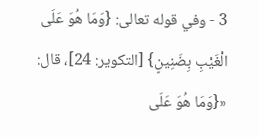3 - وفي قوله تعالى: {وَمَا هُوَ عَلَى الْغَيْبِ بِضَنِينٍ} [التكوير: 24]، قال: «{وَمَا هُوَ عَلَى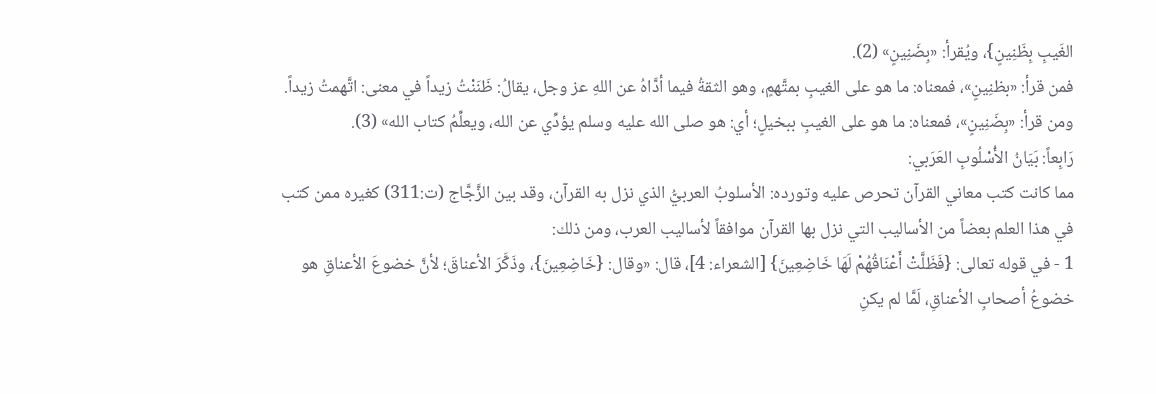الغَيبِ بِظَنِينٍ}، ويُقرأ: «بِضَنِينٍ» (2).
فمن قرأ: «بظنِينٍ»، فمعناه: ما هو على الغيبِ بمتَّهمٍ، وهو الثقةُ فيما أدَّاهُ عن اللهِ عز وجل، يقالُ: ظَنَنْتُ زيداً في معنى: اتَّهمتُ زيداً.
ومن قرأ: «بِضَنِينٍ»، فمعناه: ما هو على الغيبِ ببخيلٍ؛ أي: هو صلى الله عليه وسلم يؤدِّي عن الله، ويعلِّمُ كتاب الله» (3).
رَابِعاً: بَيَانُ الأُسْلُوبِ العَرَبي:
مما كانت كتب معاني القرآن تحرص عليه وتورده: الأسلوبُ العربيُّ الذي نزل به القرآن، وقد بين الزَّجَّاج (ت:311) كغيره ممن كتب في هذا العلم بعضاً من الأساليب التي نزل بها القرآن موافقاً لأساليب العرب، ومن ذلك:
1 - في قوله تعالى: {فَظَلَّتْ أَعْنَاقُهُمْ لَهَا خَاضِعِينَ} [الشعراء: 4]، قال: «وقال: {خَاضِعِينَ}، وذَكَّرَ الأعناقَ؛ لأنَّ خضوعَ الأعناقِ هو خضوعُ أصحابِ الأعناقِ، لَمَّا لم يكنِ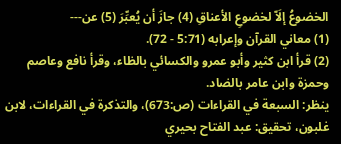الخضوعُ إلَاّ لخضوعِ الأعناقِ (4) جازَ أن يُعبِّرَ (5) عن---
(1) معاني القرآن وإعرابه (5:71 - 72).
(2) قرأ ابن كثير وأبو عمرو والكسائي بالظاء، وقرأ نافع وعاصم وحمزة وابن عامر بالضاد.
ينظر: السبعة في القراءات (ص:673)، والتذكرة في القراءات، لابن غلبون، تحقيق: عبد الفتاح بحيري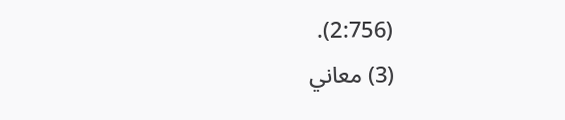(2:756).
(3) معاني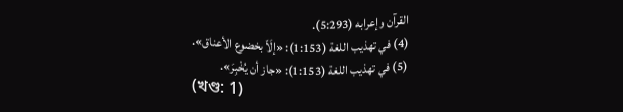القرآن وإعرابه (5:293).
(4) في تهذيب اللغة (1:153): «إلَاّ بخضوع الأعناق».
(5) في تهذيب اللغة (1:153): «جاز أن يُخْبِرَ».
(খণ্ড: 1)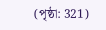(পৃষ্ঠা: 321)